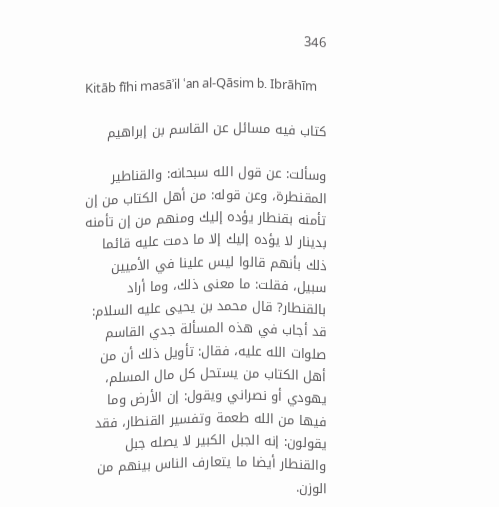346

Kitāb fīhi masāʾil ʿan al-Qāsim b. Ibrāhīm

كتاب فيه مسائل عن القاسم بن إبراهيم

وسألت: عن قول الله سبحانه: والقناطير المقنطرة، وعن قوله: من أهل الكتاب من إن تأمنه بقنطار يؤده إليك ومنهم من إن تأمنه بدينار لا يؤده إليك إلا ما دمت عليه قائما ذلك بأنهم قالوا ليس علينا في الأميين سبيل، فقلت: ما معنى ذلك، وما أراد بالقنطار? قال محمد بن يحيى عليه السلام: قد أجاب في هذه المسألة جدي القاسم صلوات الله عليه، فقال: تأويل ذلك أن من أهل الكتاب من يستحل كل مال المسلم، يهودي أو نصراني ويقول: إن الأرض وما فيها من الله طعمة وتفسير القنطار، فقد يقولون: إنه الجبل الكبير لا يصله جبل والقنطار أيضا ما يتعارف الناس بينهم من الوزن.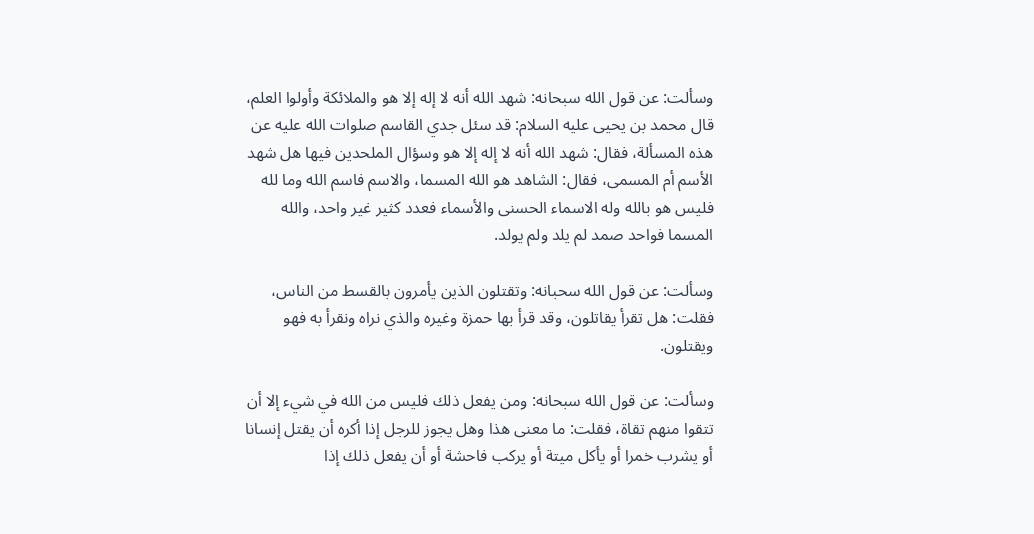وسألت: عن قول الله سبحانه: شهد الله أنه لا إله إلا هو والملائكة وأولوا العلم، قال محمد بن يحيى عليه السلام: قد سئل جدي القاسم صلوات الله عليه عن هذه المسألة، فقال: شهد الله أنه لا إله إلا هو وسؤال الملحدين فيها هل شهد الأسم أم المسمى، فقال: الشاهد هو الله المسما، والاسم فاسم الله وما لله فليس هو بالله وله الاسماء الحسنى والأسماء فعدد كثير غير واحد، والله المسما فواحد صمد لم يلد ولم يولد.

وسألت: عن قول الله سحبانه: وتقتلون الذين يأمرون بالقسط من الناس، فقلت: هل تقرأ يقاتلون، وقد قرأ بها حمزة وغيره والذي نراه ونقرأ به فهو ويقتلون.

وسألت: عن قول الله سبحانه: ومن يفعل ذلك فليس من الله في شيء إلا أن تتقوا منهم تقاة، فقلت: ما معنى هذا وهل يجوز للرجل إذا أكره أن يقتل إنسانا أو يشرب خمرا أو يأكل ميتة أو يركب فاحشة أو أن يفعل ذلك إذا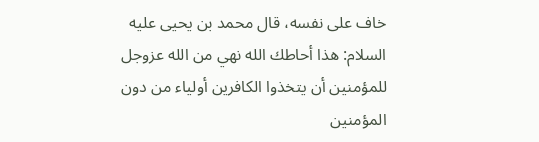خاف على نفسه، قال محمد بن يحيى عليه السلام: هذا أحاطك الله نهي من الله عزوجل للمؤمنين أن يتخذوا الكافرين أولياء من دون المؤمنين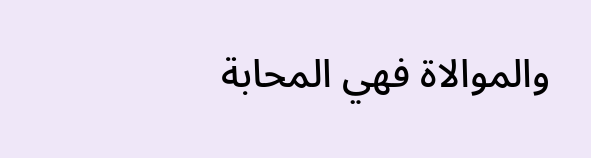والموالاة فهي المحابة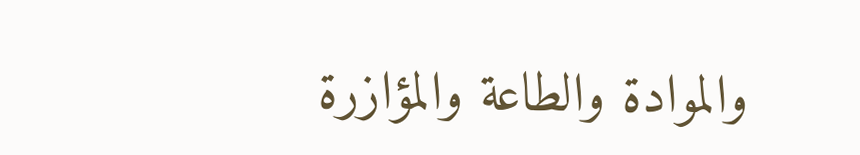والموادة والطاعة والمؤازرة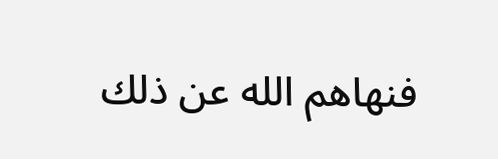فنهاهم الله عن ذلك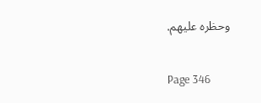وحظره عليهم.

Page 346